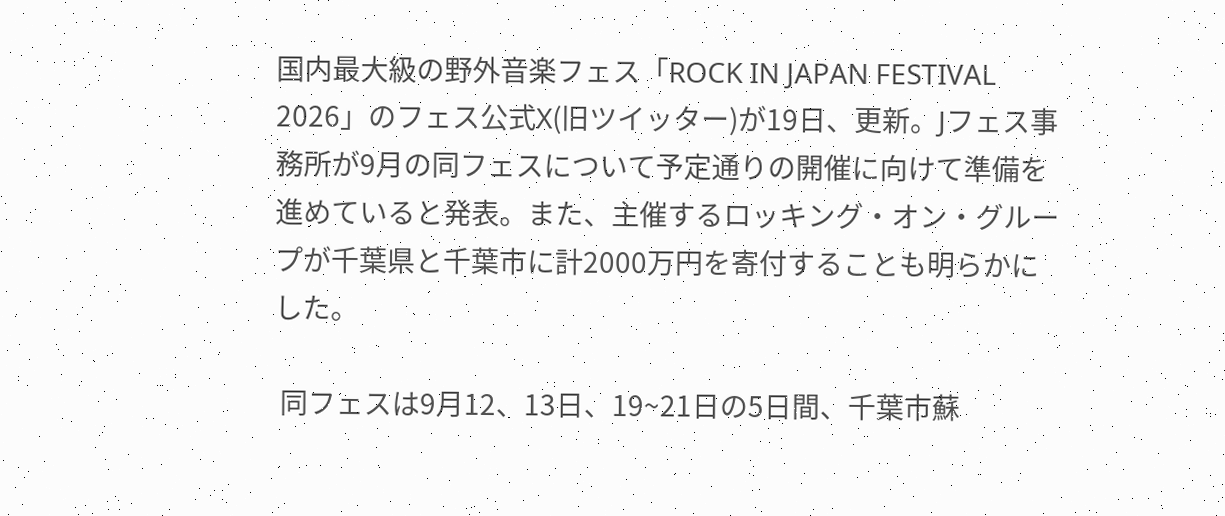国内最大級の野外音楽フェス「ROCK IN JAPAN FESTIVAL 2026」のフェス公式X(旧ツイッター)が19日、更新。Jフェス事務所が9月の同フェスについて予定通りの開催に向けて準備を進めていると発表。また、主催するロッキング・オン・グループが千葉県と千葉市に計2000万円を寄付することも明らかにした。

 同フェスは9月12、13日、19~21日の5日間、千葉市蘇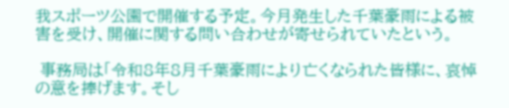我スポーツ公園で開催する予定。今月発生した千葉豪雨による被害を受け、開催に関する問い合わせが寄せられていたという。

 事務局は「令和8年8月千葉豪雨により亡くなられた皆様に、哀悼の意を捧げます。そし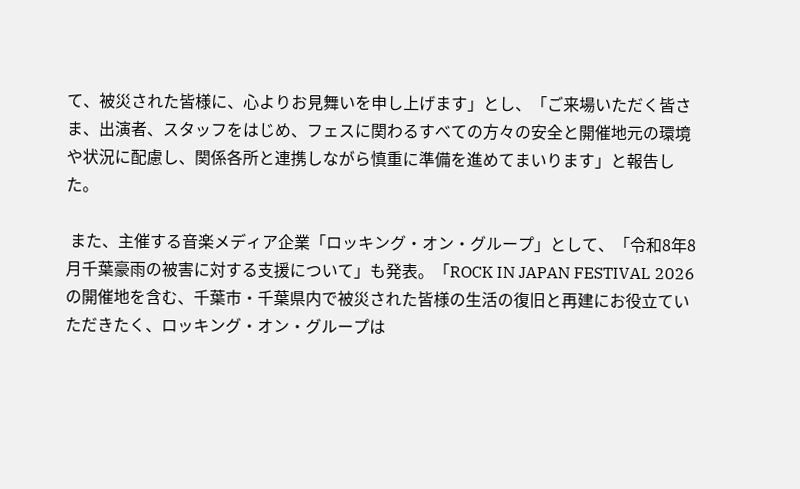て、被災された皆様に、心よりお見舞いを申し上げます」とし、「ご来場いただく皆さま、出演者、スタッフをはじめ、フェスに関わるすべての方々の安全と開催地元の環境や状況に配慮し、関係各所と連携しながら慎重に準備を進めてまいります」と報告した。

 また、主催する音楽メディア企業「ロッキング・オン・グループ」として、「令和8年8月千葉豪雨の被害に対する支援について」も発表。「ROCK IN JAPAN FESTIVAL 2026の開催地を含む、千葉市・千葉県内で被災された皆様の生活の復旧と再建にお役立ていただきたく、ロッキング・オン・グループは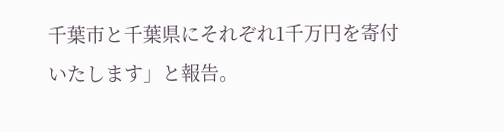千葉市と千葉県にそれぞれ1千万円を寄付いたします」と報告。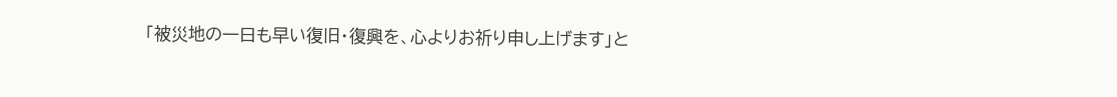「被災地の一日も早い復旧・復興を、心よりお祈り申し上げます」と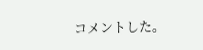コメントした。